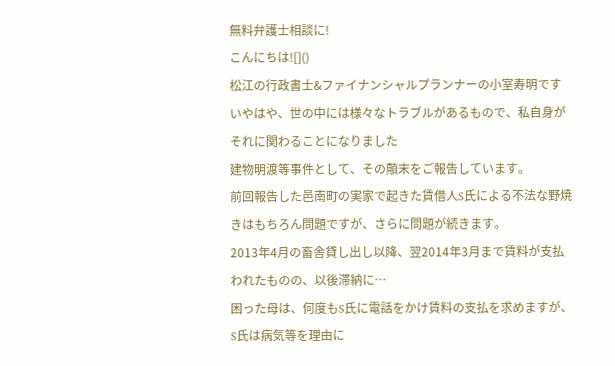無料弁護士相談に!
こんにちは![]()
松江の行政書士&ファイナンシャルプランナーの小室寿明です
いやはや、世の中には様々なトラブルがあるもので、私自身がそれに関わることになりました
建物明渡等事件として、その顛末をご報告しています。
前回報告した邑南町の実家で起きた賃借人S氏による不法な野焼きはもちろん問題ですが、さらに問題が続きます。
2013年4月の畜舎貸し出し以降、翌2014年3月まで賃料が支払われたものの、以後滞納に…
困った母は、何度もS氏に電話をかけ賃料の支払を求めますが、S氏は病気等を理由に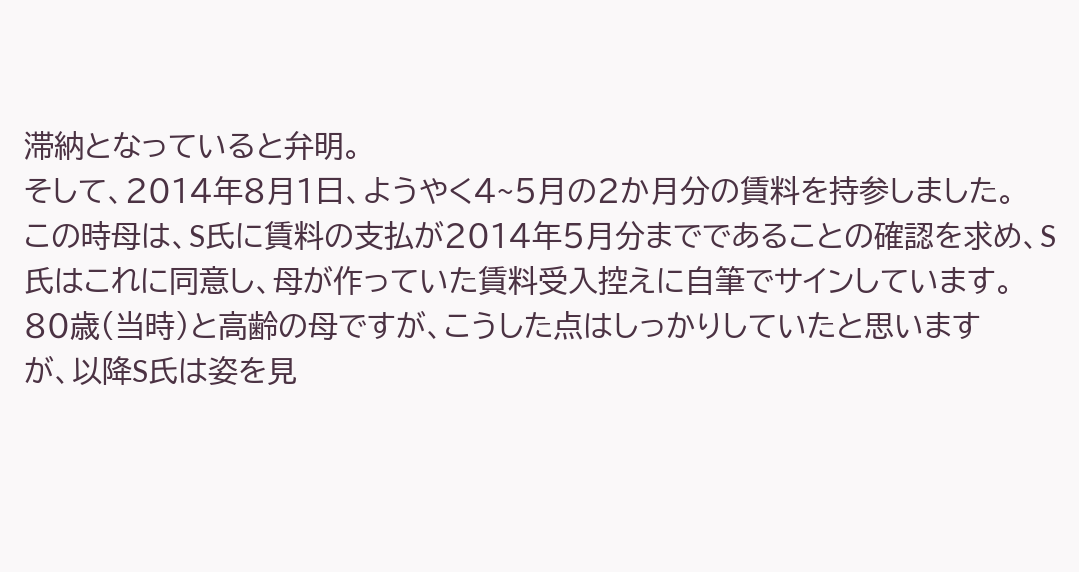滞納となっていると弁明。
そして、2014年8月1日、ようやく4~5月の2か月分の賃料を持参しました。
この時母は、S氏に賃料の支払が2014年5月分までであることの確認を求め、S氏はこれに同意し、母が作っていた賃料受入控えに自筆でサインしています。
80歳(当時)と高齢の母ですが、こうした点はしっかりしていたと思います
が、以降S氏は姿を見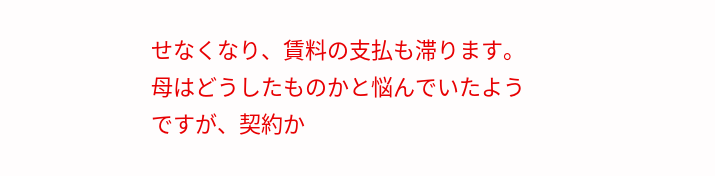せなくなり、賃料の支払も滞ります。
母はどうしたものかと悩んでいたようですが、契約か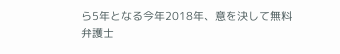ら5年となる今年2018年、意を決して無料弁護士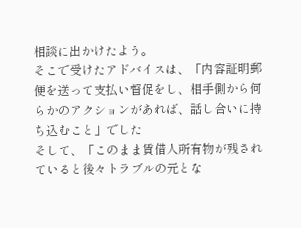相談に出かけたよう。
そこで受けたアドバイスは、「内容証明郵便を送って支払い督促をし、相手側から何らかのアクションがあれば、話し合いに持ち込むこと」でした
そして、「このまま賃借人所有物が残されていると後々トラブルの元とな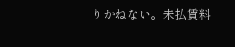りかねない。未払賃料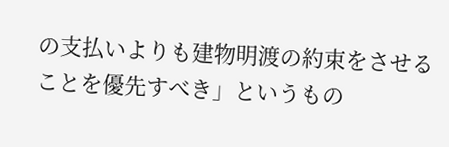の支払いよりも建物明渡の約束をさせることを優先すべき」というもの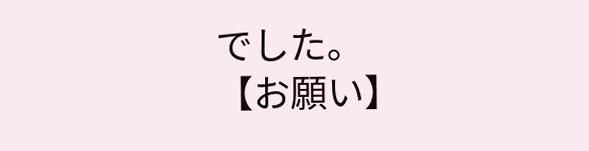でした。
【お願い】